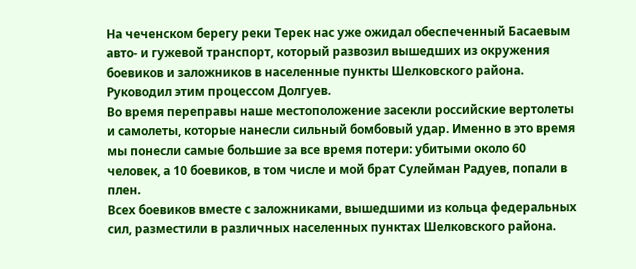На чеченском берегу реки Терек нас уже ожидал обеспеченный Басаевым авто- и гужевой транспорт, который развозил вышедших из окружения боевиков и заложников в населенные пункты Шелковского района. Руководил этим процессом Долгуев.
Во время переправы наше местоположение засекли российские вертолеты и самолеты, которые нанесли сильный бомбовый удар. Именно в это время мы понесли самые большие за все время потери: убитыми около 60 человек, а 10 боевиков, в том числе и мой брат Сулейман Радуев, попали в плен.
Всех боевиков вместе с заложниками, вышедшими из кольца федеральных сил, разместили в различных населенных пунктах Шелковского района.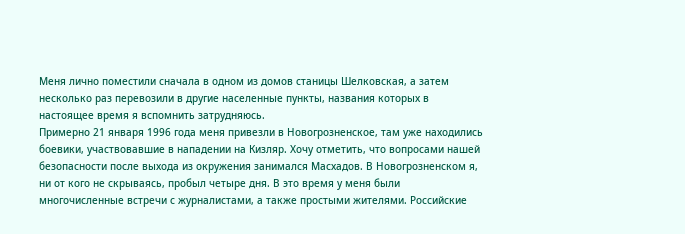Меня лично поместили сначала в одном из домов станицы Шелковская, а затем несколько раз перевозили в другие населенные пункты, названия которых в настоящее время я вспомнить затрудняюсь.
Примерно 21 января 1996 года меня привезли в Новогрозненское, там уже находились боевики, участвовавшие в нападении на Кизляр. Хочу отметить, что вопросами нашей безопасности после выхода из окружения занимался Масхадов. В Новогрозненском я, ни от кого не скрываясь, пробыл четыре дня. В это время у меня были многочисленные встречи с журналистами, а также простыми жителями. Российские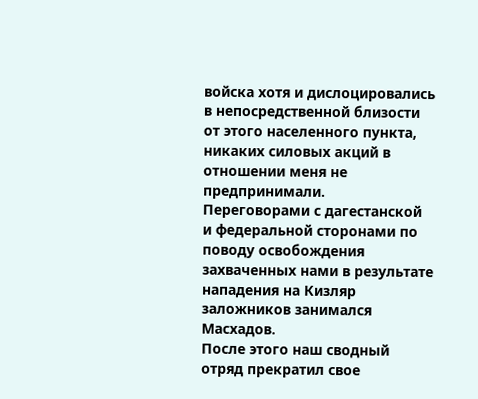войска хотя и дислоцировались в непосредственной близости от этого населенного пункта, никаких силовых акций в отношении меня не предпринимали. Переговорами с дагестанской и федеральной сторонами по поводу освобождения захваченных нами в результате нападения на Кизляр заложников занимался Масхадов.
После этого наш сводный отряд прекратил свое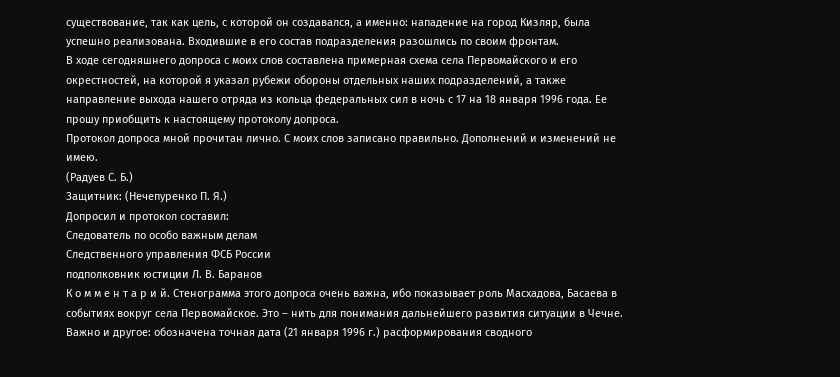существование, так как цель, с которой он создавался, а именно: нападение на город Кизляр, была успешно реализована. Входившие в его состав подразделения разошлись по своим фронтам.
В ходе сегодняшнего допроса с моих слов составлена примерная схема села Первомайского и его окрестностей, на которой я указал рубежи обороны отдельных наших подразделений, а также направление выхода нашего отряда из кольца федеральных сил в ночь с 17 на 18 января 1996 года. Ее прошу приобщить к настоящему протоколу допроса.
Протокол допроса мной прочитан лично. С моих слов записано правильно. Дополнений и изменений не имею.
(Радуев С. Б.)
Защитник: (Нечепуренко П. Я.)
Допросил и протокол составил:
Следователь по особо важным делам
Следственного управления ФСБ России
подполковник юстиции Л. В. Баранов
К о м м е н т а р и й. Стенограмма этого допроса очень важна, ибо показывает роль Масхадова, Басаева в событиях вокруг села Первомайское. Это – нить для понимания дальнейшего развития ситуации в Чечне. Важно и другое: обозначена точная дата (21 января 1996 г.) расформирования сводного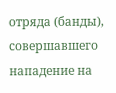отряда (банды), совершавшего нападение на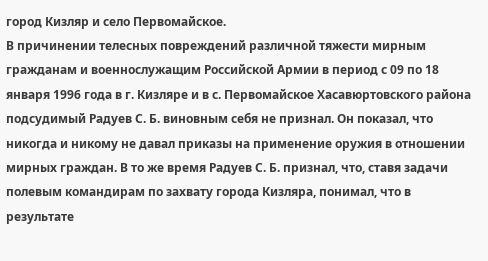город Кизляр и село Первомайское.
В причинении телесных повреждений различной тяжести мирным гражданам и военнослужащим Российской Армии в период с 09 по 18 января 1996 года в г. Кизляре и в с. Первомайское Хасавюртовского района подсудимый Радуев С. Б. виновным себя не признал. Он показал, что никогда и никому не давал приказы на применение оружия в отношении мирных граждан. В то же время Радуев С. Б. признал, что, ставя задачи полевым командирам по захвату города Кизляра, понимал, что в результате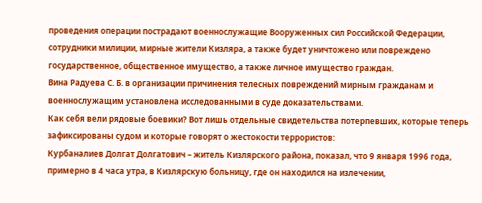проведения операции пострадают военнослужащие Вооруженных сил Российской Федерации, сотрудники милиции, мирные жители Кизляра, а также будет уничтожено или повреждено государственное, общественное имущество, а также личное имущество граждан.
Вина Радуева С. Б. в организации причинения телесных повреждений мирным гражданам и военнослужащим установлена исследованными в суде доказательствами.
Как себя вели рядовые боевики? Вот лишь отдельные свидетельства потерпевших, которые теперь зафиксированы судом и которые говорят о жестокости террористов:
Курбаналиев Долгат Долгатович – житель Кизлярского района, показал, что 9 января 1996 года, примерно в 4 часа утра, в Кизлярскую больницу, где он находился на излечении,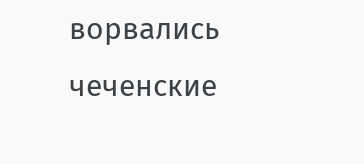ворвались чеченские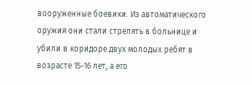вооруженные боевики. Из автоматического оружия они стали стрелять в больнице и убили в коридоре двух молодых ребят в возрасте 15-16 лет, а его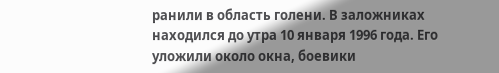ранили в область голени. В заложниках находился до утра 10 января 1996 года. Его уложили около окна, боевики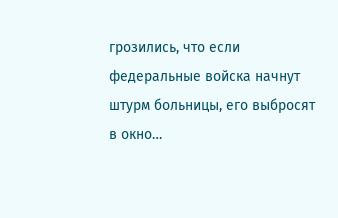грозились, что если федеральные войска начнут штурм больницы, его выбросят в окно…